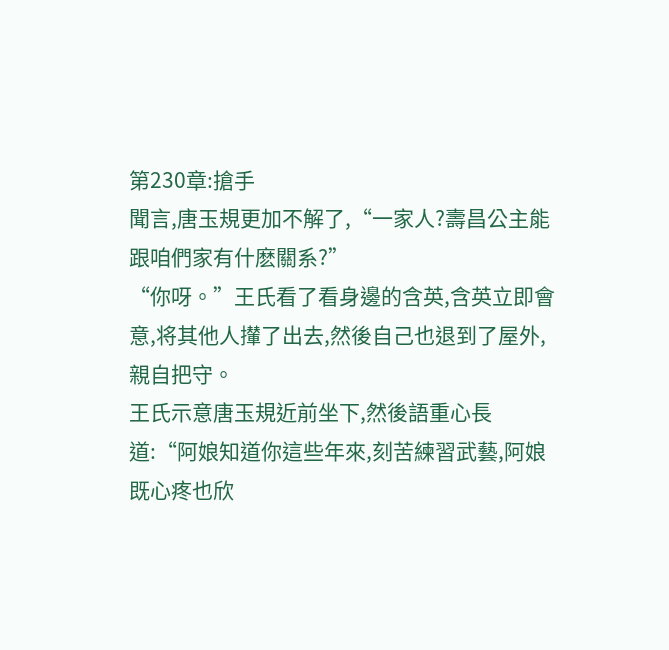第230章:搶手
聞言,唐玉規更加不解了,“一家人?壽昌公主能跟咱們家有什麽關系?”
“你呀。”王氏看了看身邊的含英,含英立即會意,将其他人攆了出去,然後自己也退到了屋外,親自把守。
王氏示意唐玉規近前坐下,然後語重心長道:“阿娘知道你這些年來,刻苦練習武藝,阿娘既心疼也欣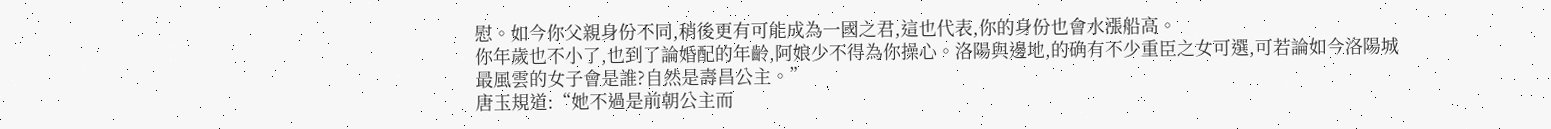慰。如今你父親身份不同,稍後更有可能成為一國之君,這也代表,你的身份也會水漲船高。
你年歲也不小了,也到了論婚配的年齡,阿娘少不得為你操心。洛陽與邊地,的确有不少重臣之女可選,可若論如今洛陽城最風雲的女子會是誰?自然是壽昌公主。”
唐玉規道:“她不過是前朝公主而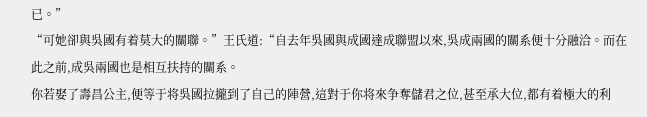已。”
“可她卻與吳國有着莫大的關聯。”王氏道:“自去年吳國與成國達成聯盟以來,吳成兩國的關系便十分融洽。而在此之前,成吳兩國也是相互扶持的關系。
你若娶了壽昌公主,便等于将吳國拉攏到了自己的陣營,這對于你将來争奪儲君之位,甚至承大位,都有着極大的利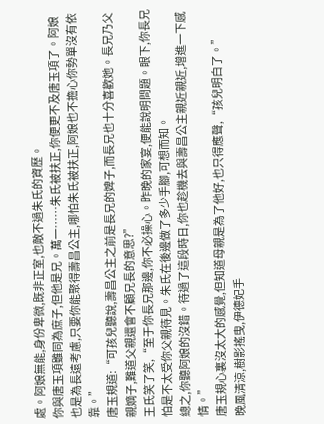處。阿娘無能,身份卑微,既非正室,也敵不過朱氏的資歷。
你與唐玉項雖同為庶子,但他是兄。萬一……朱氏被扶正,你便更不及唐玉項了。阿娘也是為長遠考慮,只要你能聚得壽昌公主,哪怕朱氏被扶正,阿娘也不擔心你勢單沒有依靠。”
唐玉規道:“可孩兒聽說,壽昌公主之前是長兄的婢子,而長兄也十分喜歡她。長兄乃父親嫡子,難道父親還會不顧兄長的意思?”
王氏笑了笑,“至于你長兄那邊,你不必操心。昨晚的家宴,便能說明問題。眼下,你長兄怕是不太受你父親待見。朱氏在後邊做了多少手腳,可想而知。
總之,你聽阿娘的沒錯。待過了這段時日,你也趁機去與壽昌公主親近親近,增進一下感情。”
唐玉規心裏沒太大的感覺,但知道母親是為了他好,也只得應聲,“孩兒明白了。”
晚風清涼,樹影搖曳,伊德妃手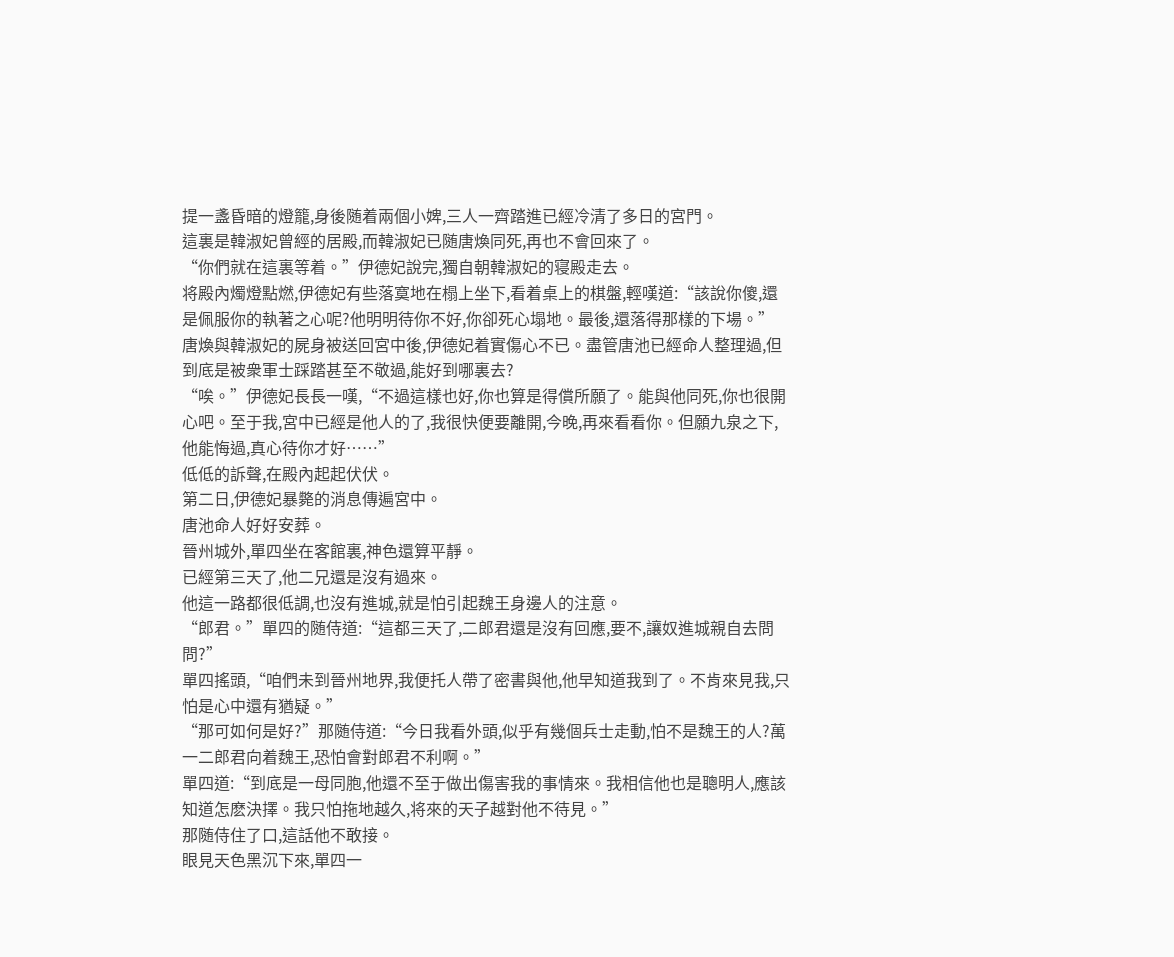提一盞昏暗的燈籠,身後随着兩個小婢,三人一齊踏進已經冷清了多日的宮門。
這裏是韓淑妃曾經的居殿,而韓淑妃已随唐煥同死,再也不會回來了。
“你們就在這裏等着。”伊德妃說完,獨自朝韓淑妃的寝殿走去。
将殿內燭燈點燃,伊德妃有些落寞地在榻上坐下,看着桌上的棋盤,輕嘆道:“該說你傻,還是佩服你的執著之心呢?他明明待你不好,你卻死心塌地。最後,還落得那樣的下場。”
唐煥與韓淑妃的屍身被送回宮中後,伊德妃着實傷心不已。盡管唐池已經命人整理過,但到底是被衆軍士踩踏甚至不敬過,能好到哪裏去?
“唉。”伊德妃長長一嘆,“不過這樣也好,你也算是得償所願了。能與他同死,你也很開心吧。至于我,宮中已經是他人的了,我很快便要離開,今晚,再來看看你。但願九泉之下,他能悔過,真心待你才好……”
低低的訴聲,在殿內起起伏伏。
第二日,伊德妃暴斃的消息傳遍宮中。
唐池命人好好安葬。
晉州城外,單四坐在客館裏,神色還算平靜。
已經第三天了,他二兄還是沒有過來。
他這一路都很低調,也沒有進城,就是怕引起魏王身邊人的注意。
“郎君。”單四的随侍道:“這都三天了,二郎君還是沒有回應,要不,讓奴進城親自去問問?”
單四搖頭,“咱們未到晉州地界,我便托人帶了密書與他,他早知道我到了。不肯來見我,只怕是心中還有猶疑。”
“那可如何是好?”那随侍道:“今日我看外頭,似乎有幾個兵士走動,怕不是魏王的人?萬一二郎君向着魏王,恐怕會對郎君不利啊。”
單四道:“到底是一母同胞,他還不至于做出傷害我的事情來。我相信他也是聰明人,應該知道怎麽決擇。我只怕拖地越久,将來的天子越對他不待見。”
那随侍住了口,這話他不敢接。
眼見天色黑沉下來,單四一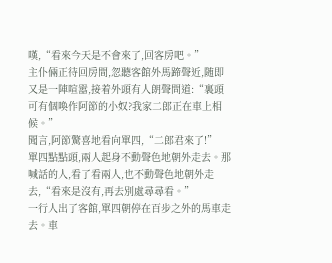嘆,“看來今天是不會來了,回客房吧。”
主仆倆正待回房間,忽聽客館外馬蹄聲近,随即又是一陣喧嚣,接着外頭有人朗聲問道:“裏頭可有個喚作阿節的小奴?我家二郎正在車上相候。”
聞言,阿節驚喜地看向單四,“二郎君來了!”
單四點點頭,兩人起身不動聲色地朝外走去。那喊話的人,看了看兩人,也不動聲色地朝外走去,“看來是沒有,再去別處尋尋看。”
一行人出了客館,單四朝停在百步之外的馬車走去。車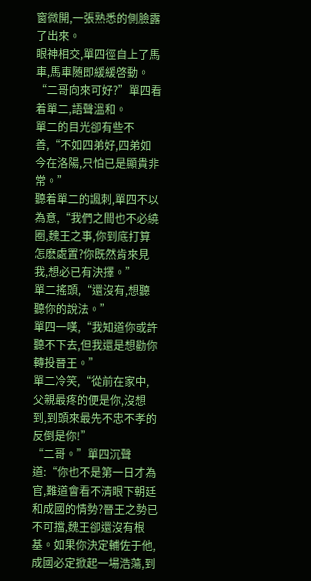窗微開,一張熟悉的側臉露了出來。
眼神相交,單四徑自上了馬車,馬車随即緩緩啓動。
“二哥向來可好?”單四看着單二,語聲溫和。
單二的目光卻有些不善,“不如四弟好,四弟如今在洛陽,只怕已是顯貴非常。”
聽着單二的諷刺,單四不以為意,“我們之間也不必繞圈,魏王之事,你到底打算怎麽處置?你既然肯來見我,想必已有決擇。”
單二搖頭,“還沒有,想聽聽你的說法。”
單四一嘆,“我知道你或許聽不下去,但我還是想勸你轉投晉王。”
單二冷笑,“從前在家中,父親最疼的便是你,沒想到,到頭來最先不忠不孝的反倒是你!”
“二哥。”單四沉聲道:“你也不是第一日才為官,難道會看不清眼下朝廷和成國的情勢?晉王之勢已不可擋,魏王卻還沒有根基。如果你決定輔佐于他,成國必定掀起一場浩蕩,到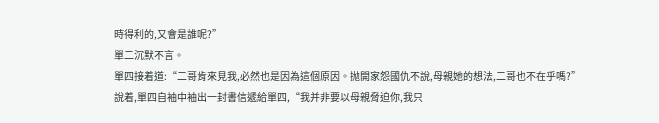時得利的,又會是誰呢?”
單二沉默不言。
單四接着道:“二哥肯來見我,必然也是因為這個原因。抛開家怨國仇不說,母親她的想法,二哥也不在乎嗎?”
說着,單四自袖中袖出一封書信遞給單四,“我并非要以母親脅迫你,我只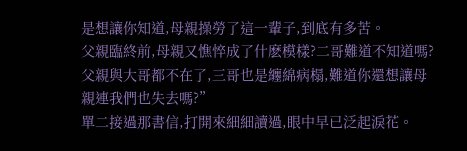是想讓你知道,母親操勞了這一輩子,到底有多苦。
父親臨終前,母親又憔悴成了什麽模樣?二哥難道不知道嗎?父親與大哥都不在了,三哥也是纏綿病榻,難道你還想讓母親連我們也失去嗎?”
單二接過那書信,打開來細細讀過,眼中早已泛起淚花。